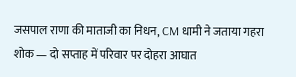जसपाल राणा की माताजी का निधन, CM धामी ने जताया गहरा शोक — दो सप्ताह में परिवार पर दोहरा आघात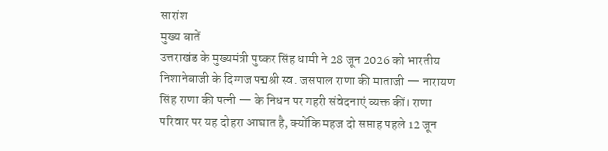सारांश
मुख्य बातें
उत्तराखंड के मुख्यमंत्री पुष्कर सिंह धामी ने 28 जून 2026 को भारतीय निशानेबाजी के दिग्गज पद्मश्री स्व. जसपाल राणा की माताजी — नारायण सिंह राणा की पत्नी — के निधन पर गहरी संवेदनाएं व्यक्त कीं। राणा परिवार पर यह दोहरा आघात है, क्योंकि महज दो सप्ताह पहले 12 जून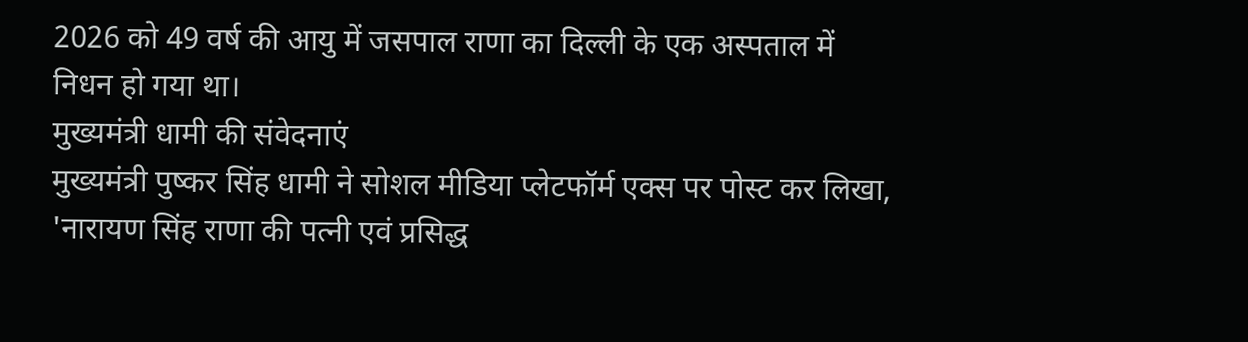2026 को 49 वर्ष की आयु में जसपाल राणा का दिल्ली के एक अस्पताल में निधन हो गया था।
मुख्यमंत्री धामी की संवेदनाएं
मुख्यमंत्री पुष्कर सिंह धामी ने सोशल मीडिया प्लेटफॉर्म एक्स पर पोस्ट कर लिखा, 'नारायण सिंह राणा की पत्नी एवं प्रसिद्ध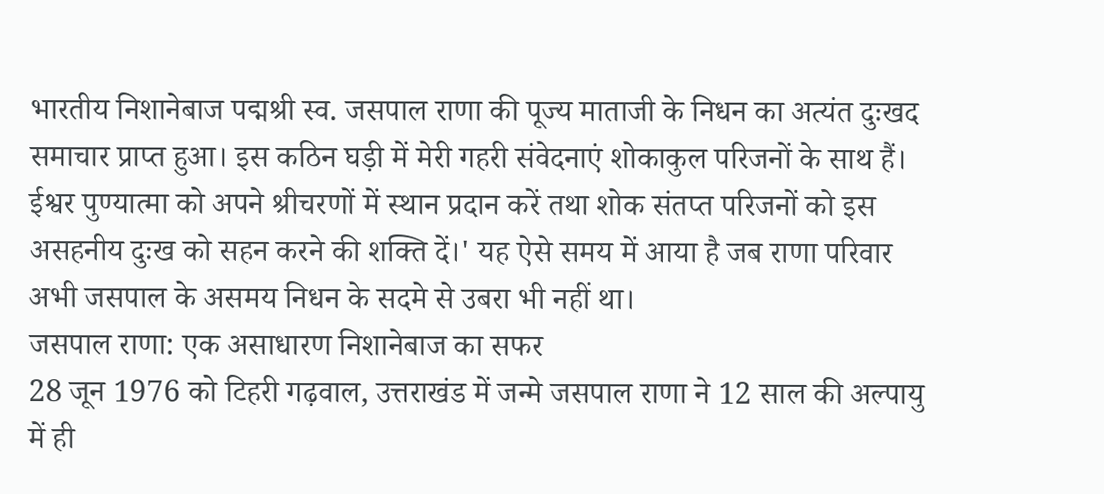भारतीय निशानेबाज पद्मश्री स्व. जसपाल राणा की पूज्य माताजी के निधन का अत्यंत दुःखद समाचार प्राप्त हुआ। इस कठिन घड़ी में मेरी गहरी संवेदनाएं शोकाकुल परिजनों के साथ हैं। ईश्वर पुण्यात्मा को अपने श्रीचरणों में स्थान प्रदान करें तथा शोक संतप्त परिजनों को इस असहनीय दुःख को सहन करने की शक्ति दें।' यह ऐसे समय में आया है जब राणा परिवार अभी जसपाल के असमय निधन के सदमे से उबरा भी नहीं था।
जसपाल राणा: एक असाधारण निशानेबाज का सफर
28 जून 1976 को टिहरी गढ़वाल, उत्तराखंड में जन्मे जसपाल राणा ने 12 साल की अल्पायु में ही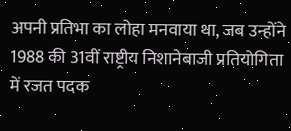अपनी प्रतिभा का लोहा मनवाया था, जब उन्होंने 1988 की 31वीं राष्ट्रीय निशानेबाजी प्रतियोगिता में रजत पदक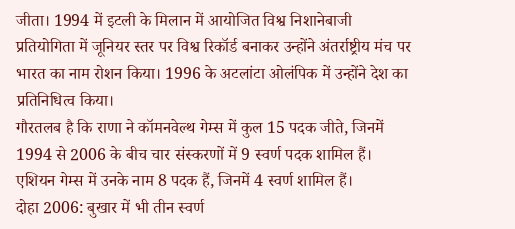जीता। 1994 में इटली के मिलान में आयोजित विश्व निशानेबाजी प्रतियोगिता में जूनियर स्तर पर विश्व रिकॉर्ड बनाकर उन्होंने अंतर्राष्ट्रीय मंच पर भारत का नाम रोशन किया। 1996 के अटलांटा ओलंपिक में उन्होंने देश का प्रतिनिधित्व किया।
गौरतलब है कि राणा ने कॉमनवेल्थ गेम्स में कुल 15 पदक जीते, जिनमें 1994 से 2006 के बीच चार संस्करणों में 9 स्वर्ण पदक शामिल हैं। एशियन गेम्स में उनके नाम 8 पदक हैं, जिनमें 4 स्वर्ण शामिल हैं।
दोहा 2006: बुखार में भी तीन स्वर्ण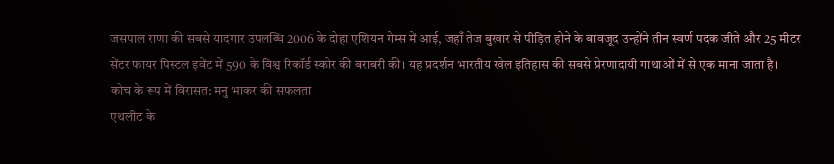जसपाल राणा की सबसे यादगार उपलब्धि 2006 के दोहा एशियन गेम्स में आई, जहाँ तेज बुखार से पीड़ित होने के बावजूद उन्होंने तीन स्वर्ण पदक जीते और 25 मीटर सेंटर फायर पिस्टल इवेंट में 590 के विश्व रिकॉर्ड स्कोर की बराबरी की। यह प्रदर्शन भारतीय खेल इतिहास की सबसे प्रेरणादायी गाथाओं में से एक माना जाता है।
कोच के रूप में विरासत: मनु भाकर की सफलता
एथलीट के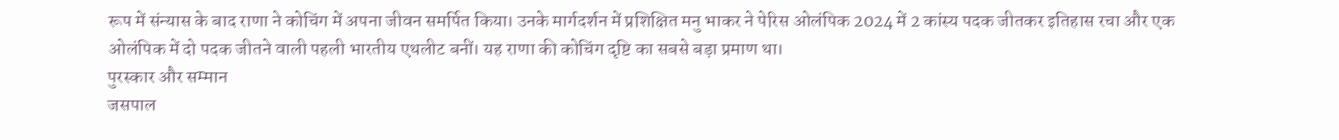रूप में संन्यास के बाद राणा ने कोचिंग में अपना जीवन समर्पित किया। उनके मार्गदर्शन में प्रशिक्षित मनु भाकर ने पेरिस ओलंपिक 2024 में 2 कांस्य पदक जीतकर इतिहास रचा और एक ओलंपिक में दो पदक जीतने वाली पहली भारतीय एथलीट बनीं। यह राणा की कोचिंग दृष्टि का सबसे बड़ा प्रमाण था।
पुरस्कार और सम्मान
जसपाल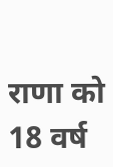राणा को 18 वर्ष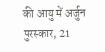की आयु में अर्जुन पुरस्कार, 21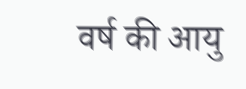वर्ष की आयु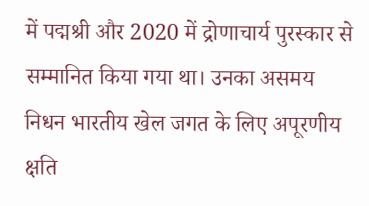में पद्मश्री और 2020 में द्रोणाचार्य पुरस्कार से सम्मानित किया गया था। उनका असमय निधन भारतीय खेल जगत के लिए अपूरणीय क्षति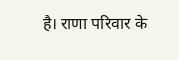है। राणा परिवार के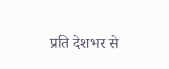प्रति देशभर से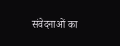संवेदनाओं का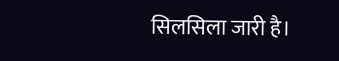सिलसिला जारी है।